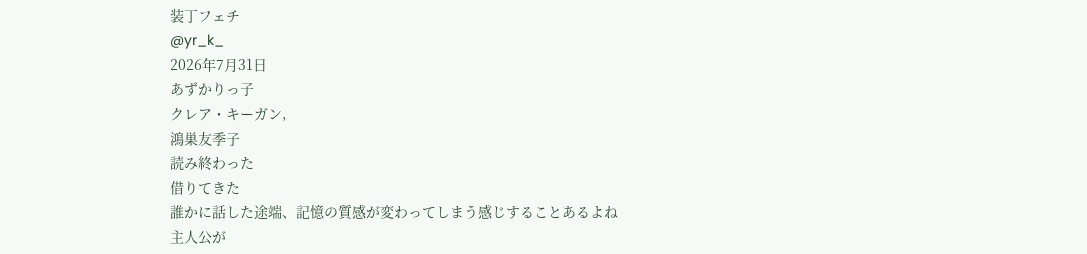装丁フェチ
@yr_k_
2026年7月31日
あずかりっ子
クレア・キーガン,
鴻巣友季子
読み終わった
借りてきた
誰かに話した途端、記憶の質感が変わってしまう感じすることあるよね
主人公が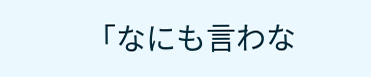「なにも言わな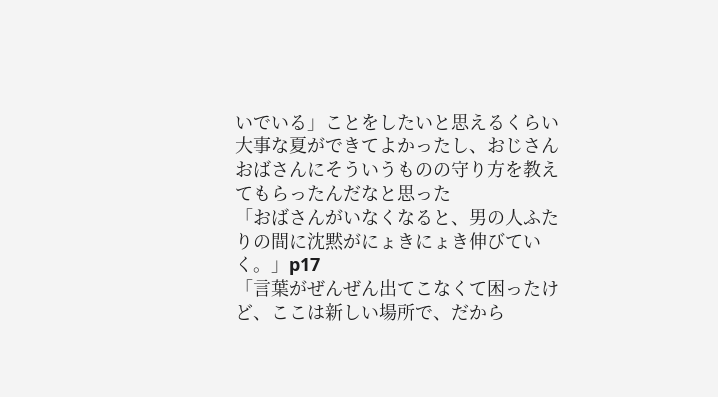いでいる」ことをしたいと思えるくらい大事な夏ができてよかったし、おじさんおばさんにそういうものの守り方を教えてもらったんだなと思った
「おばさんがいなくなると、男の人ふたりの間に沈黙がにょきにょき伸びていく。」p17
「言葉がぜんぜん出てこなくて困ったけど、ここは新しい場所で、だから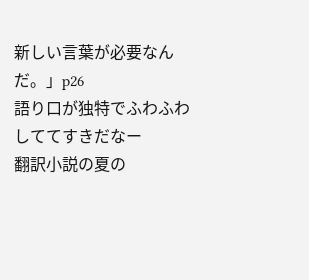新しい言葉が必要なんだ。」p26
語り口が独特でふわふわしててすきだなー
翻訳小説の夏の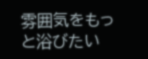雰囲気をもっと浴びたい